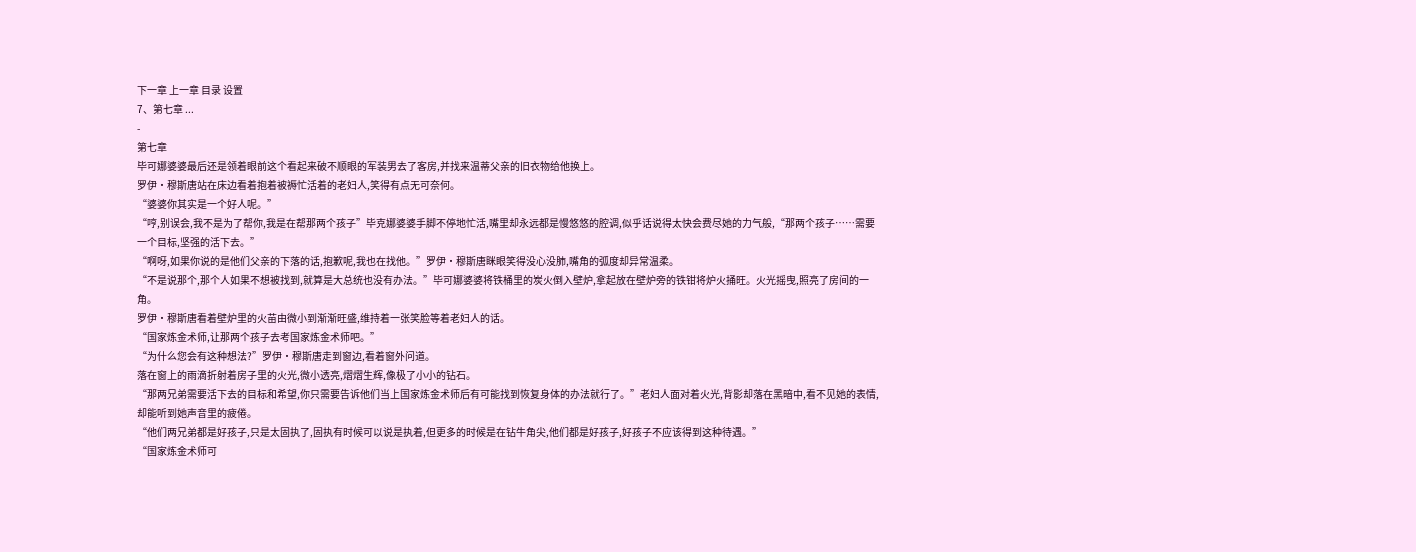下一章 上一章 目录 设置
7、第七章 ...
-
第七章
毕可娜婆婆最后还是领着眼前这个看起来破不顺眼的军装男去了客房,并找来温蒂父亲的旧衣物给他换上。
罗伊•穆斯唐站在床边看着抱着被褥忙活着的老妇人,笑得有点无可奈何。
“婆婆你其实是一个好人呢。”
“哼,别误会,我不是为了帮你,我是在帮那两个孩子”毕克娜婆婆手脚不停地忙活,嘴里却永远都是慢悠悠的腔调,似乎话说得太快会费尽她的力气般,“那两个孩子……需要一个目标,坚强的活下去。”
“啊呀,如果你说的是他们父亲的下落的话,抱歉呢,我也在找他。”罗伊•穆斯唐眯眼笑得没心没肺,嘴角的弧度却异常温柔。
“不是说那个,那个人如果不想被找到,就算是大总统也没有办法。”毕可娜婆婆将铁桶里的炭火倒入壁炉,拿起放在壁炉旁的铁钳将炉火捅旺。火光摇曳,照亮了房间的一角。
罗伊•穆斯唐看着壁炉里的火苗由微小到渐渐旺盛,维持着一张笑脸等着老妇人的话。
“国家炼金术师,让那两个孩子去考国家炼金术师吧。”
“为什么您会有这种想法?”罗伊•穆斯唐走到窗边,看着窗外问道。
落在窗上的雨滴折射着房子里的火光,微小透亮,熠熠生辉,像极了小小的钻石。
“那两兄弟需要活下去的目标和希望,你只需要告诉他们当上国家炼金术师后有可能找到恢复身体的办法就行了。”老妇人面对着火光,背影却落在黑暗中,看不见她的表情,却能听到她声音里的疲倦。
“他们两兄弟都是好孩子,只是太固执了,固执有时候可以说是执着,但更多的时候是在钻牛角尖,他们都是好孩子,好孩子不应该得到这种待遇。”
“国家炼金术师可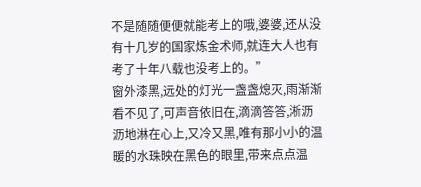不是随随便便就能考上的哦,婆婆,还从没有十几岁的国家炼金术师,就连大人也有考了十年八载也没考上的。”
窗外漆黑,远处的灯光一盏盏熄灭,雨渐渐看不见了,可声音依旧在,滴滴答答,淅沥沥地淋在心上,又冷又黑,唯有那小小的温暖的水珠映在黑色的眼里,带来点点温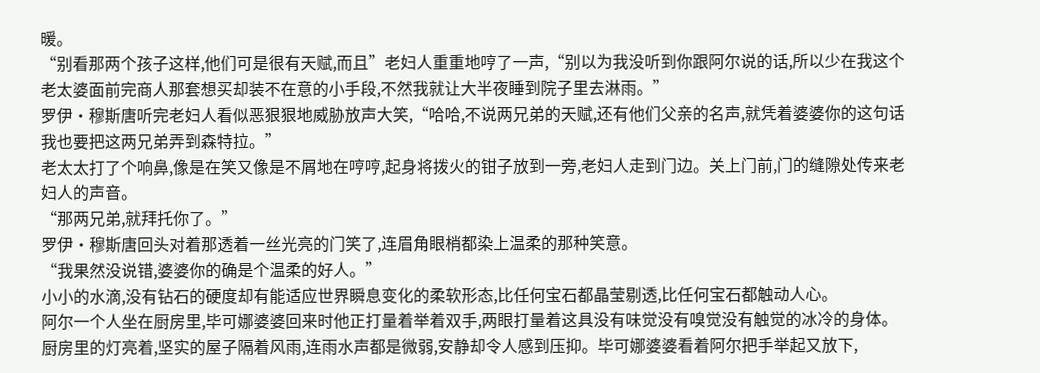暖。
“别看那两个孩子这样,他们可是很有天赋,而且”老妇人重重地哼了一声,“别以为我没听到你跟阿尔说的话,所以少在我这个老太婆面前完商人那套想买却装不在意的小手段,不然我就让大半夜睡到院子里去淋雨。”
罗伊•穆斯唐听完老妇人看似恶狠狠地威胁放声大笑,“哈哈,不说两兄弟的天赋,还有他们父亲的名声,就凭着婆婆你的这句话我也要把这两兄弟弄到森特拉。”
老太太打了个响鼻,像是在笑又像是不屑地在哼哼,起身将拨火的钳子放到一旁,老妇人走到门边。关上门前,门的缝隙处传来老妇人的声音。
“那两兄弟,就拜托你了。”
罗伊•穆斯唐回头对着那透着一丝光亮的门笑了,连眉角眼梢都染上温柔的那种笑意。
“我果然没说错,婆婆你的确是个温柔的好人。”
小小的水滴,没有钻石的硬度却有能适应世界瞬息变化的柔软形态,比任何宝石都晶莹剔透,比任何宝石都触动人心。
阿尔一个人坐在厨房里,毕可娜婆婆回来时他正打量着举着双手,两眼打量着这具没有味觉没有嗅觉没有触觉的冰冷的身体。
厨房里的灯亮着,坚实的屋子隔着风雨,连雨水声都是微弱,安静却令人感到压抑。毕可娜婆婆看着阿尔把手举起又放下,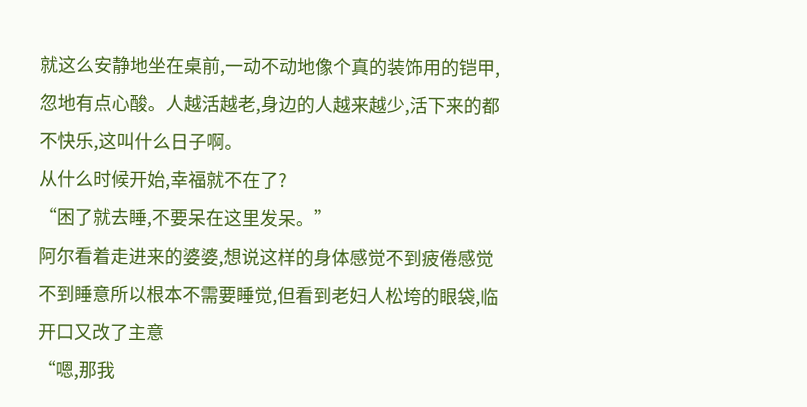就这么安静地坐在桌前,一动不动地像个真的装饰用的铠甲,忽地有点心酸。人越活越老,身边的人越来越少,活下来的都不快乐,这叫什么日子啊。
从什么时候开始,幸福就不在了?
“困了就去睡,不要呆在这里发呆。”
阿尔看着走进来的婆婆,想说这样的身体感觉不到疲倦感觉不到睡意所以根本不需要睡觉,但看到老妇人松垮的眼袋,临开口又改了主意
“嗯,那我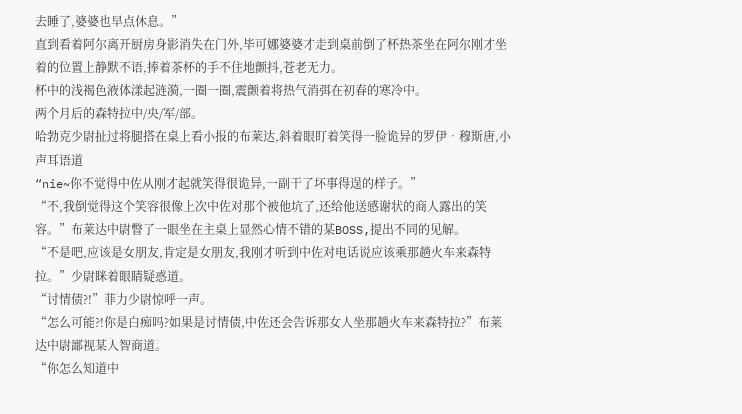去睡了,婆婆也早点休息。”
直到看着阿尔离开厨房身影消失在门外,毕可娜婆婆才走到桌前倒了杯热茶坐在阿尔刚才坐着的位置上静默不语,捧着茶杯的手不住地颤抖,苍老无力。
杯中的浅褐色液体漾起涟漪,一圈一圈,震颤着将热气消弭在初春的寒冷中。
两个月后的森特拉中/央/军/部。
哈勃克少尉扯过将腿搭在桌上看小报的布莱达,斜着眼盯着笑得一脸诡异的罗伊•穆斯唐,小声耳语道
“nie~你不觉得中佐从刚才起就笑得很诡异,一副干了坏事得逞的样子。”
“不,我倒觉得这个笑容很像上次中佐对那个被他坑了,还给他送感谢状的商人露出的笑容。”布莱达中尉瞥了一眼坐在主桌上显然心情不错的某BOSS,提出不同的见解。
“不是吧,应该是女朋友,肯定是女朋友,我刚才听到中佐对电话说应该乘那趟火车来森特拉。”少尉眯着眼睛疑惑道。
“讨情债?!”菲力少尉惊呼一声。
“怎么可能?!你是白痴吗?如果是讨情债,中佐还会告诉那女人坐那趟火车来森特拉?”布莱达中尉鄙视某人智商道。
“你怎么知道中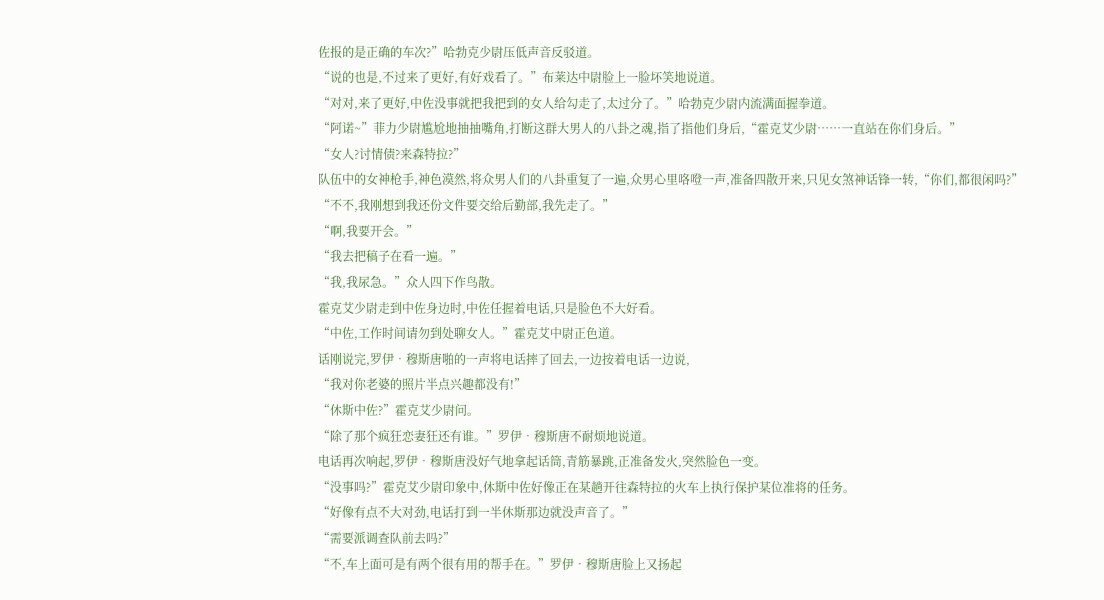佐报的是正确的车次?”哈勃克少尉压低声音反驳道。
“说的也是,不过来了更好,有好戏看了。”布莱达中尉脸上一脸坏笑地说道。
“对对,来了更好,中佐没事就把我把到的女人给勾走了,太过分了。”哈勃克少尉内流满面握拳道。
“阿诺~”菲力少尉尴尬地抽抽嘴角,打断这群大男人的八卦之魂,指了指他们身后,“霍克艾少尉……一直站在你们身后。”
“女人?讨情债?来森特拉?”
队伍中的女神枪手,神色漠然,将众男人们的八卦重复了一遍,众男心里咯噔一声,准备四散开来,只见女煞神话锋一转,“你们,都很闲吗?”
“不不,我刚想到我还份文件要交给后勤部,我先走了。”
“啊,我要开会。”
“我去把稿子在看一遍。”
“我,我尿急。”众人四下作鸟散。
霍克艾少尉走到中佐身边时,中佐任握着电话,只是脸色不大好看。
“中佐,工作时间请勿到处聊女人。”霍克艾中尉正色道。
话刚说完,罗伊•穆斯唐啪的一声将电话摔了回去,一边按着电话一边说,
“我对你老婆的照片半点兴趣都没有!”
“休斯中佐?”霍克艾少尉问。
“除了那个疯狂恋妻狂还有谁。”罗伊•穆斯唐不耐烦地说道。
电话再次响起,罗伊•穆斯唐没好气地拿起话筒,青筋暴跳,正准备发火,突然脸色一变。
“没事吗?”霍克艾少尉印象中,休斯中佐好像正在某趟开往森特拉的火车上执行保护某位准将的任务。
“好像有点不大对劲,电话打到一半休斯那边就没声音了。”
“需要派调查队前去吗?”
“不,车上面可是有两个很有用的帮手在。”罗伊•穆斯唐脸上又扬起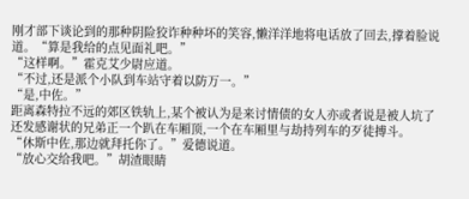刚才部下谈论到的那种阴险狡诈种种坏的笑容,懒洋洋地将电话放了回去,撑着脸说道。“算是我给的点见面礼吧。”
“这样啊。”霍克艾少尉应道。
“不过,还是派个小队到车站守着以防万一。”
“是,中佐。”
距离森特拉不远的郊区铁轨上,某个被认为是来讨情债的女人亦或者说是被人坑了还发感谢状的兄弟正一个趴在车厢顶,一个在车厢里与劫持列车的歹徒搏斗。
“休斯中佐,那边就拜托你了。”爱德说道。
“放心交给我吧。”胡渣眼睛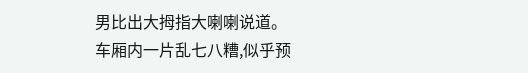男比出大拇指大喇喇说道。
车厢内一片乱七八糟,似乎预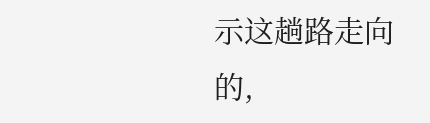示这趟路走向的,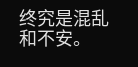终究是混乱和不安。